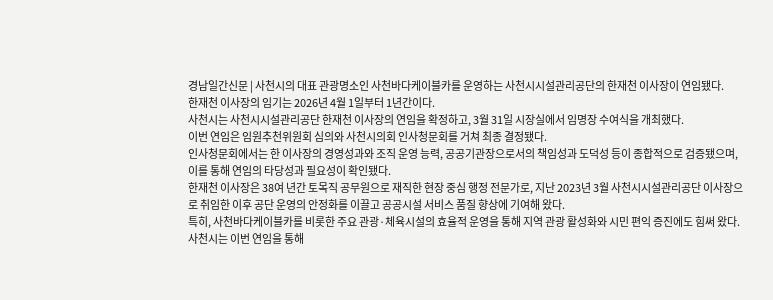경남일간신문 | 사천시의 대표 관광명소인 사천바다케이블카를 운영하는 사천시시설관리공단의 한재천 이사장이 연임됐다.
한재천 이사장의 임기는 2026년 4월 1일부터 1년간이다.
사천시는 사천시시설관리공단 한재천 이사장의 연임을 확정하고, 3월 31일 시장실에서 임명장 수여식을 개최했다.
이번 연임은 임원추천위원회 심의와 사천시의회 인사청문회를 거쳐 최종 결정됐다.
인사청문회에서는 한 이사장의 경영성과와 조직 운영 능력, 공공기관장으로서의 책임성과 도덕성 등이 종합적으로 검증됐으며, 이를 통해 연임의 타당성과 필요성이 확인됐다.
한재천 이사장은 38여 년간 토목직 공무원으로 재직한 현장 중심 행정 전문가로, 지난 2023년 3월 사천시시설관리공단 이사장으로 취임한 이후 공단 운영의 안정화를 이끌고 공공시설 서비스 품질 향상에 기여해 왔다.
특히, 사천바다케이블카를 비롯한 주요 관광·체육시설의 효율적 운영을 통해 지역 관광 활성화와 시민 편익 증진에도 힘써 왔다.
사천시는 이번 연임을 통해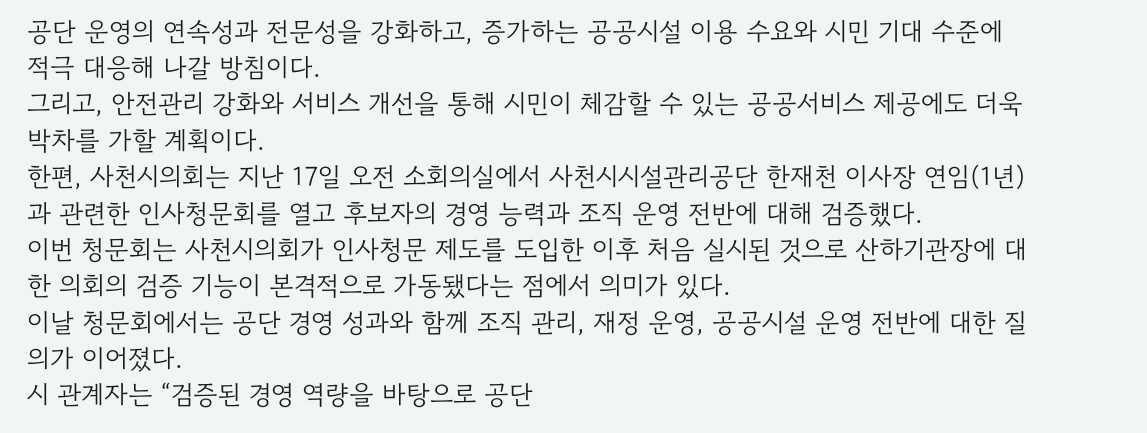공단 운영의 연속성과 전문성을 강화하고, 증가하는 공공시설 이용 수요와 시민 기대 수준에 적극 대응해 나갈 방침이다.
그리고, 안전관리 강화와 서비스 개선을 통해 시민이 체감할 수 있는 공공서비스 제공에도 더욱 박차를 가할 계획이다.
한편, 사천시의회는 지난 17일 오전 소회의실에서 사천시시설관리공단 한재천 이사장 연임(1년)과 관련한 인사청문회를 열고 후보자의 경영 능력과 조직 운영 전반에 대해 검증했다.
이번 청문회는 사천시의회가 인사청문 제도를 도입한 이후 처음 실시된 것으로 산하기관장에 대한 의회의 검증 기능이 본격적으로 가동됐다는 점에서 의미가 있다.
이날 청문회에서는 공단 경영 성과와 함께 조직 관리, 재정 운영, 공공시설 운영 전반에 대한 질의가 이어졌다.
시 관계자는 “검증된 경영 역량을 바탕으로 공단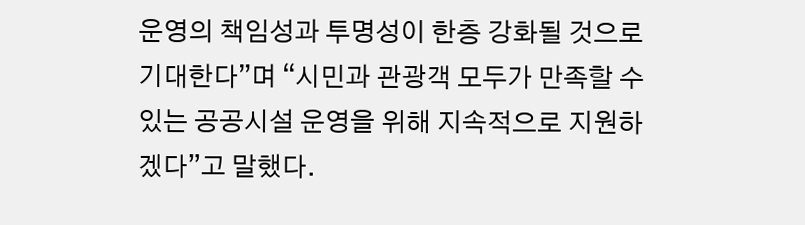운영의 책임성과 투명성이 한층 강화될 것으로 기대한다”며 “시민과 관광객 모두가 만족할 수 있는 공공시설 운영을 위해 지속적으로 지원하겠다”고 말했다.